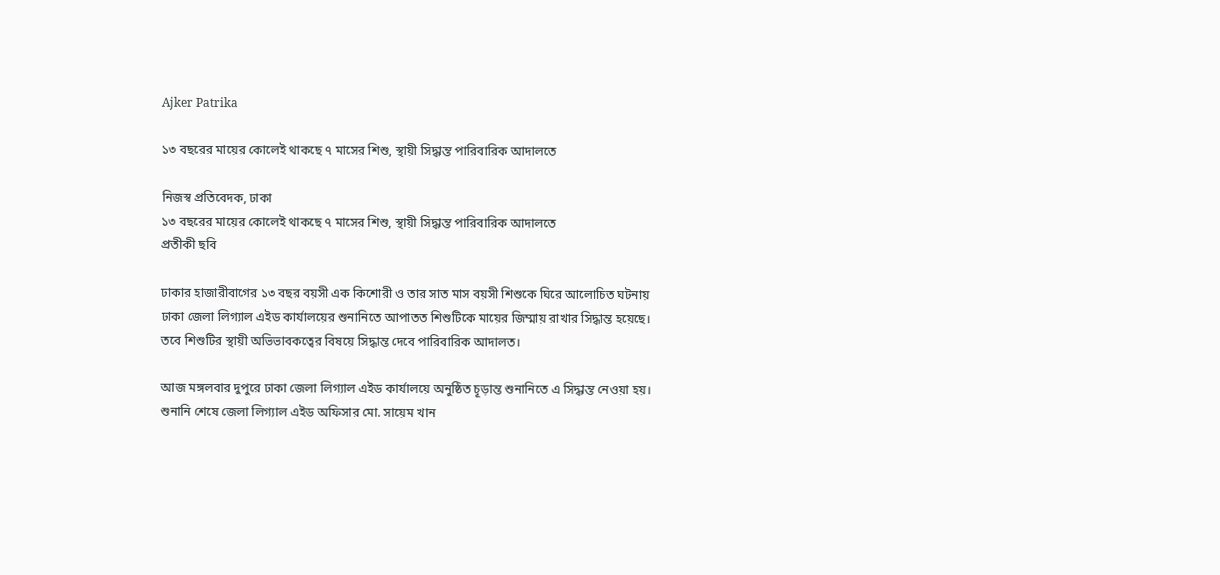Ajker Patrika

১৩ বছরের মায়ের কোলেই থাকছে ৭ মাসের শিশু, স্থায়ী সিদ্ধান্ত পারিবারিক আদালতে

নিজস্ব প্রতিবেদক, ঢাকা
১৩ বছরের মায়ের কোলেই থাকছে ৭ মাসের শিশু, স্থায়ী সিদ্ধান্ত পারিবারিক আদালতে
প্রতীকী ছবি

ঢাকার হাজারীবাগের ১৩ বছর বয়সী এক কিশোরী ও তার সাত মাস বয়সী শিশুকে ঘিরে আলোচিত ঘটনায় ঢাকা জেলা লিগ্যাল এইড কার্যালয়ের শুনানিতে আপাতত শিশুটিকে মায়ের জিম্মায় রাখার সিদ্ধান্ত হয়েছে। তবে শিশুটির স্থায়ী অভিভাবকত্বের বিষয়ে সিদ্ধান্ত দেবে পারিবারিক আদালত।

আজ মঙ্গলবার দুপুরে ঢাকা জেলা লিগ্যাল এইড কার্যালয়ে অনুষ্ঠিত চূড়ান্ত শুনানিতে এ সিদ্ধান্ত নেওয়া হয়। শুনানি শেষে জেলা লিগ্যাল এইড অফিসার মো. সায়েম খান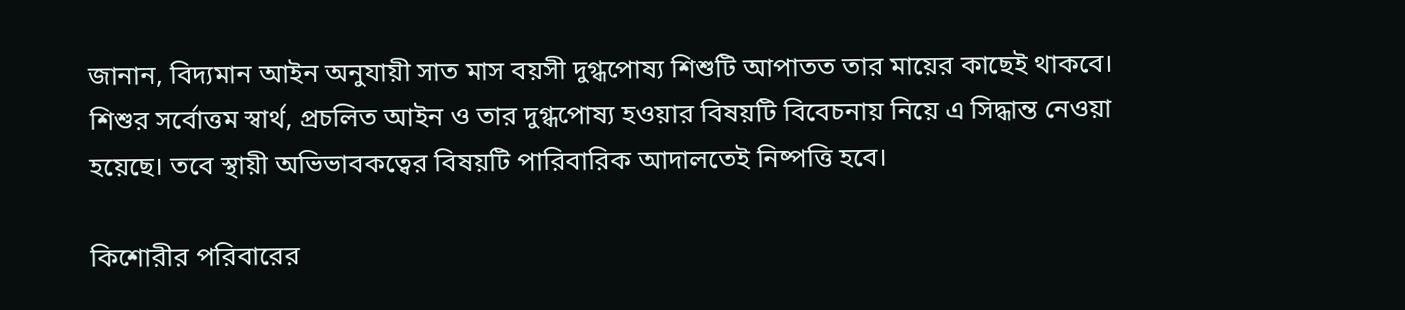জানান, বিদ্যমান আইন অনুযায়ী সাত মাস বয়সী দুগ্ধপোষ্য শিশুটি আপাতত তার মায়ের কাছেই থাকবে। শিশুর সর্বোত্তম স্বার্থ, প্রচলিত আইন ও তার দুগ্ধপোষ্য হওয়ার বিষয়টি বিবেচনায় নিয়ে এ সিদ্ধান্ত নেওয়া হয়েছে। তবে স্থায়ী অভিভাবকত্বের বিষয়টি পারিবারিক আদালতেই নিষ্পত্তি হবে।

কিশোরীর পরিবারের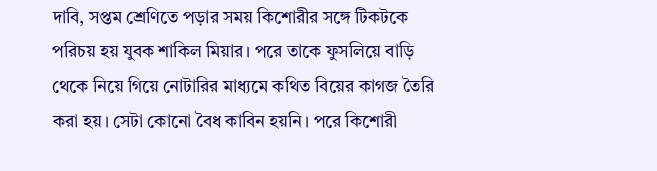দাবি, সপ্তম শ্রেণিতে পড়ার সময় কিশোরীর সঙ্গে টিকটকে পরিচয় হয় যুবক শাকিল মিয়ার। পরে তাকে ফুসলিয়ে বাড়ি থেকে নিয়ে গিয়ে নোটারির মাধ্যমে কথিত বিয়ের কাগজ তৈরি করা হয়। সেটা কোনো বৈধ কাবিন হয়নি। পরে কিশোরী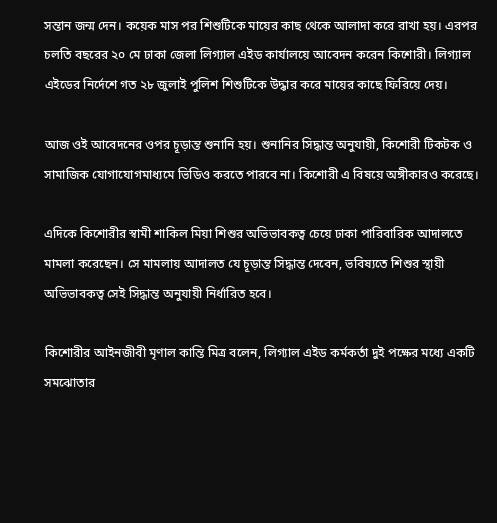সন্তান জন্ম দেন। কয়েক মাস পর শিশুটিকে মায়ের কাছ থেকে আলাদা করে রাখা হয়। এরপর চলতি বছরের ২০ মে ঢাকা জেলা লিগ্যাল এইড কার্যালয়ে আবেদন করেন কিশোরী। লিগ্যাল এইডের নির্দেশে গত ২৮ জুলাই পুলিশ শিশুটিকে উদ্ধার করে মায়ের কাছে ফিরিয়ে দেয়।

আজ ওই আবেদনের ওপর চূড়ান্ত শুনানি হয়। শুনানির সিদ্ধান্ত অনুযায়ী, কিশোরী টিকটক ও সামাজিক যোগাযোগমাধ্যমে ভিডিও করতে পারবে না। কিশোরী এ বিষয়ে অঙ্গীকারও করেছে।

এদিকে কিশোরীর স্বামী শাকিল মিয়া শিশুর অভিভাবকত্ব চেয়ে ঢাকা পারিবারিক আদালতে মামলা করেছেন। সে মামলায় আদালত যে চূড়ান্ত সিদ্ধান্ত দেবেন, ভবিষ্যতে শিশুর স্থায়ী অভিভাবকত্ব সেই সিদ্ধান্ত অনুযায়ী নির্ধারিত হবে।

কিশোরীর আইনজীবী মৃণাল কান্তি মিত্র বলেন, লিগ্যাল এইড কর্মকর্তা দুই পক্ষের মধ্যে একটি সমঝোতার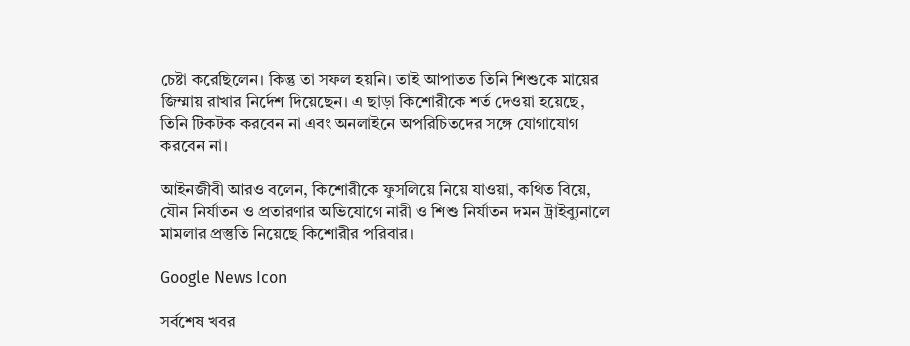চেষ্টা করেছিলেন। কিন্তু তা সফল হয়নি। তাই আপাতত তিনি শিশুকে মায়ের জিম্মায় রাখার নির্দেশ দিয়েছেন। এ ছাড়া কিশোরীকে শর্ত দেওয়া হয়েছে, তিনি টিকটক করবেন না এবং অনলাইনে অপরিচিতদের সঙ্গে যোগাযোগ করবেন না।

আইনজীবী আরও বলেন, কিশোরীকে ফুসলিয়ে নিয়ে যাওয়া, কথিত বিয়ে, যৌন নির্যাতন ও প্রতারণার অভিযোগে নারী ও শিশু নির্যাতন দমন ট্রাইব্যুনালে মামলার প্রস্তুতি নিয়েছে কিশোরীর পরিবার।

Google News Icon

সর্বশেষ খবর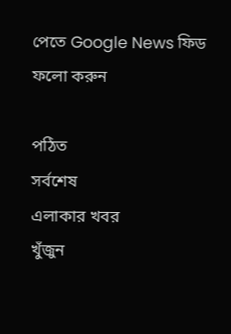পেতে Google News ফিড ফলো করুন

পঠিত
সর্বশেষ
এলাকার খবর
খুঁজুন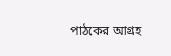পাঠকের আগ্রহ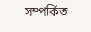সম্পর্কিত